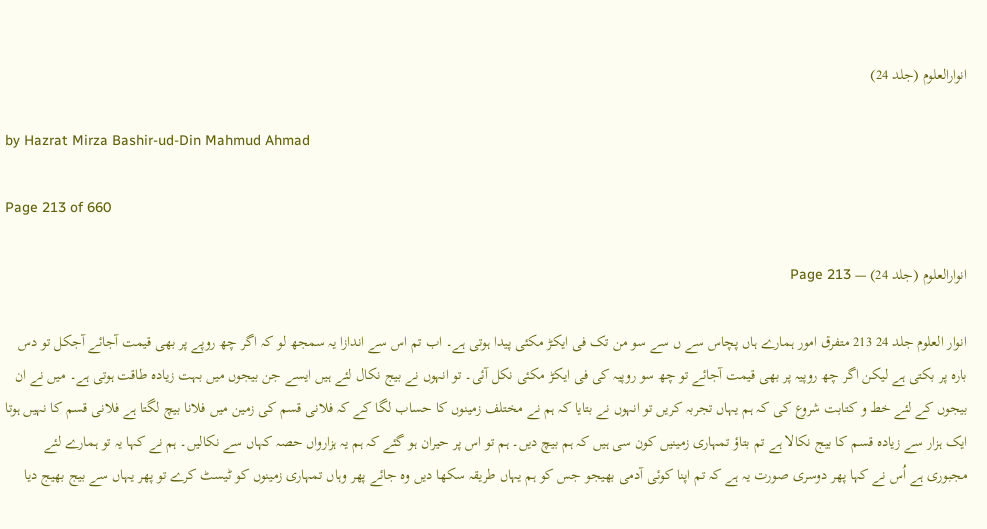انوارالعلوم (جلد 24)

by Hazrat Mirza Bashir-ud-Din Mahmud Ahmad

Page 213 of 660

انوارالعلوم (جلد 24) — Page 213

انوار العلوم جلد 24 213 متفرق امور ہمارے ہاں پچاس سے ں سے سو من تک فی ایکڑ مکئی پیدا ہوتی ہے۔ اب تم اس سے اندازا یہ سمجھ لو کہ اگر چھ روپے پر بھی قیمت آجائے آجکل تو دس بارہ پر بکتی ہے لیکن اگر چھ روپیہ پر بھی قیمت آجائے تو چھ سو روپیہ کی فی ایکڑ مکئی نکل آئی۔ تو انہوں نے بیج نکال لئے ہیں ایسے جن بیجوں میں بہت زیادہ طاقت ہوتی ہے۔ میں نے ان بیجوں کے لئے خط و کتابت شروع کی کہ ہم یہاں تجربہ کریں تو انہوں نے بتایا کہ ہم نے مختلف زمینوں کا حساب لگا کے کہ فلانی قسم کی زمین میں فلانا بیچ لگتا ہے فلانی قسم کا نہیں ہوتا ایک ہزار سے زیادہ قسم کا بیج نکالا ہے تم بتاؤ تمہاری زمینیں کون سی ہیں کہ ہم بیچ دیں۔ ہم تو اس پر حیران ہو گئے کہ ہم یہ ہزارواں حصہ کہاں سے نکالیں۔ ہم نے کہا یہ تو ہمارے لئے مجبوری ہے اُس نے کہا پھر دوسری صورت یہ ہے کہ تم اپنا کوئی آدمی بھیجو جس کو ہم یہاں طریقہ سکھا دیں وہ جائے پھر وہاں تمہاری زمینوں کو ٹیسٹ کرے تو پھر یہاں سے بیج بھیج دیا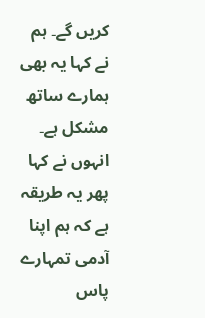کریں گے۔ ہم نے کہا یہ بھی ہمارے ساتھ مشکل ہے۔ انہوں نے کہا پھر یہ طریقہ ہے کہ ہم اپنا آدمی تمہارے پاس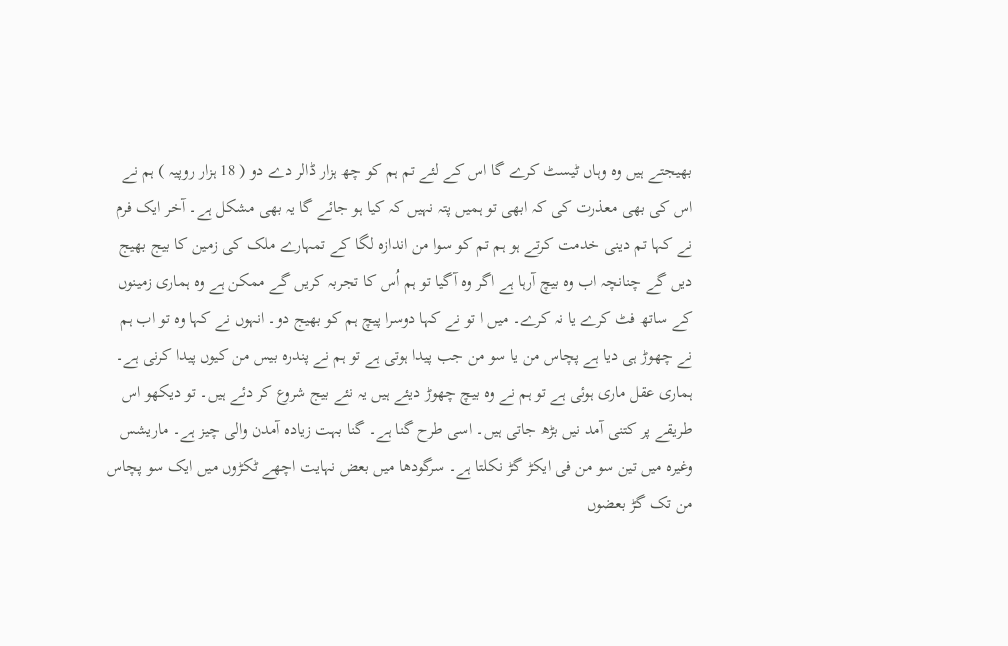بھیجتے ہیں وہ وہاں ٹیسٹ کرے گا اس کے لئے تم ہم کو چھ ہزار ڈالر دے دو ( 18 ہزار روپیہ ) ہم نے اس کی بھی معذرت کی کہ ابھی تو ہمیں پتہ نہیں کہ کیا ہو جائے گا یہ بھی مشکل ہے۔ آخر ایک فرم نے کہا تم دینی خدمت کرتے ہو ہم تم کو سوا من اندازہ لگا کے تمہارے ملک کی زمین کا بیج بھیج دیں گے چنانچہ اب وہ بیچ آرہا ہے اگر وہ آگیا تو ہم اُس کا تجربہ کریں گے ممکن ہے وہ ہماری زمینوں کے ساتھ فٹ کرے یا نہ کرے۔ میں ا تو نے کہا دوسرا پیچ ہم کو بھیج دو۔ انہوں نے کہا وہ تو اب ہم نے چھوڑ ہی دیا ہے پچاس من یا سو من جب پیدا ہوتی ہے تو ہم نے پندرہ بیس من کیوں پیدا کرنی ہے۔ ہماری عقل ماری ہوئی ہے تو ہم نے وہ بیچ چھوڑ دیئے ہیں یہ نئے بیج شروع کر دئے ہیں۔ تو دیکھو اس طریقے پر کتنی آمد نیں بڑھ جاتی ہیں۔ اسی طرح گنا ہے۔ گنا بہت زیادہ آمدن والی چیز ہے۔ ماریشس وغیرہ میں تین سو من فی ایکڑ گڑ نکلتا ہے۔ سرگودھا میں بعض نہایت اچھے ٹکڑوں میں ایک سو پچاس من تک گڑ بعضوں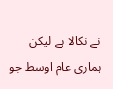نے نکالا ہے لیکن ہماری عام اوسط جو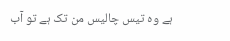ہے وہ تیس چالیس من تک ہے تو آب